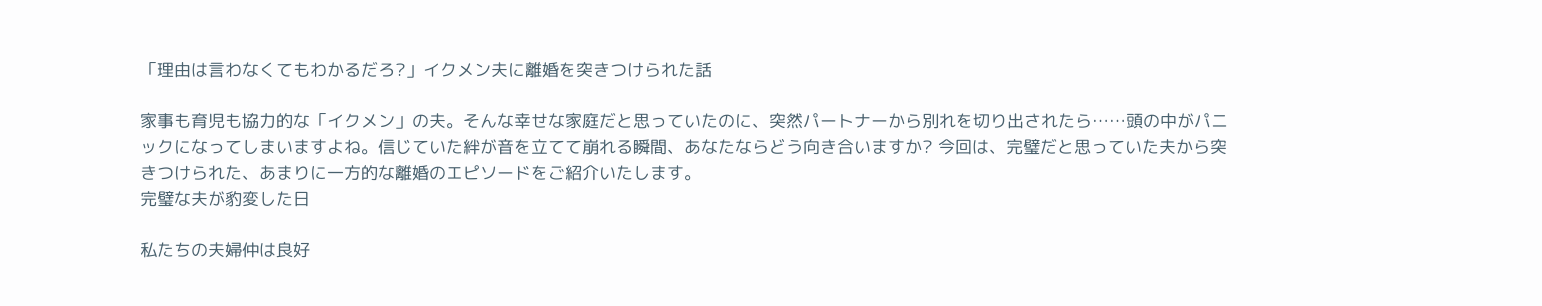「理由は言わなくてもわかるだろ?」イクメン夫に離婚を突きつけられた話

家事も育児も協力的な「イクメン」の夫。そんな幸せな家庭だと思っていたのに、突然パートナーから別れを切り出されたら……頭の中がパニックになってしまいますよね。信じていた絆が音を立てて崩れる瞬間、あなたならどう向き合いますか? 今回は、完璧だと思っていた夫から突きつけられた、あまりに一方的な離婚のエピソードをご紹介いたします。
完璧な夫が豹変した日

私たちの夫婦仲は良好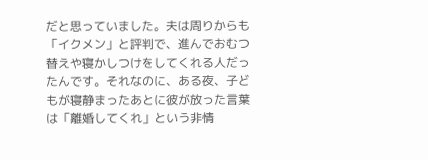だと思っていました。夫は周りからも「イクメン」と評判で、進んでおむつ替えや寝かしつけをしてくれる人だったんです。それなのに、ある夜、子どもが寝静まったあとに彼が放った言葉は「離婚してくれ」という非情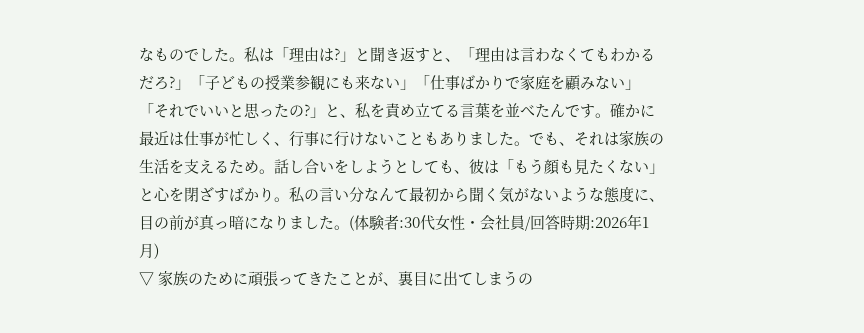なものでした。私は「理由は?」と聞き返すと、「理由は言わなくてもわかるだろ?」「子どもの授業参観にも来ない」「仕事ばかりで家庭を顧みない」「それでいいと思ったの?」と、私を責め立てる言葉を並べたんです。確かに最近は仕事が忙しく、行事に行けないこともありました。でも、それは家族の生活を支えるため。話し合いをしようとしても、彼は「もう顔も見たくない」と心を閉ざすばかり。私の言い分なんて最初から聞く気がないような態度に、目の前が真っ暗になりました。(体験者:30代女性・会社員/回答時期:2026年1月)
▽ 家族のために頑張ってきたことが、裏目に出てしまうの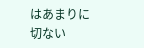はあまりに切ない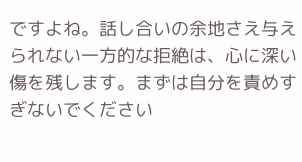ですよね。話し合いの余地さえ与えられない一方的な拒絶は、心に深い傷を残します。まずは自分を責めすぎないでください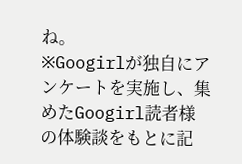ね。
※Googirlが独自にアンケートを実施し、集めたGoogirl読者様の体験談をもとに記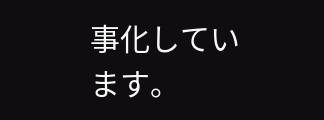事化しています。